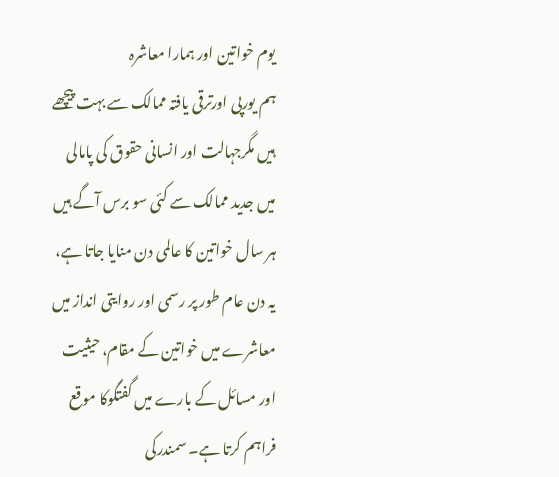یوم خواتین اور ہمارا معاشرہ
ہم یورپی اورترقی یافتہ ممالک سے بہت پیچھے ہیں مگرجہالت اور انسانی حقوق کی پامالی میں جدید ممالک سے کئی سو برس آگے ہیں
ہر سال خواتین کا عالمی دن منایا جاتا ہے، یہ دن عام طور پر رسمی اور روایتی انداز میں معاشرے میں خواتین کے مقام، حیثیت اور مسائل کے بارے میں گفتگوکا موقع فراہم کرتا ہے۔ سمندرکی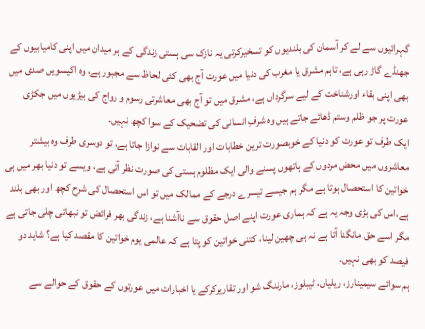گہرائیوں سے لے کر آسمان کی بلندیوں کو تسخیرکرتی یہ نازک سی ہستی زندگی کے ہر میدان میں اپنی کامیابیوں کے جھنڈے گاڑ رہی ہے، تاہم مشرق یا مغرب کی دنیا میں عورت آج بھی کئی لحاظ سے مجبور ہے، وہ اکیسویں صدی میں بھی اپنی بقاء اورشناخت کے لیے سرگرداں ہے، مشرق میں تو آج بھی معاشرتی رسوم و رواج کی بیڑیوں میں جکڑی عورت پر جو ظلم وستم ڈھائے جاتے ہیں وہ شرفِ انسانی کی تضحیک کے سوا کچھ نہیں۔
ایک طرف تو عورت کو دنیا کے خوبصورت ترین خطابات اور القابات سے نوازا جاتا ہے، تو دوسری طرف وہ بیشتر معاشروں میں محض مردوں کے ہاتھوں پسنے والی ایک مظلوم ہستی کی صورت نظر آتی ہے، ویسے تو دنیا بھر میں ہی خواتین کا استحصال ہوتا ہے مگر ہم جیسے تیسرے درجے کے ممالک میں تو اس استحصال کی شرح کچھ اور بھی بلند ہے،اس کی بڑی وجہ یہ ہے کہ ہماری عورت اپنے اصل حقوق سے ناآشنا ہے، زندگی بھر فرائض تو نبھاتی چلی جاتی ہے مگر اسے حق مانگنا آتا ہے نہ ہی چھین لینا، کتنی خواتین کو پتا ہے کہ عالمی یوم خواتین کا مقصد کیا ہے؟ شاید دو فیصد کو بھی نہیں۔
ہم سوائے سیمینارز، ریلیاں، ٹیبلوز، مارننگ شو اور تقاریرکرکے یا اخبارات میں عورتوں کے حقوق کے حوالے سے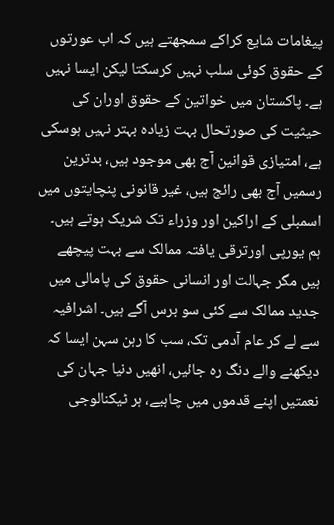پیغامات شایع کراکے سمجھتے ہیں کہ اب عورتوں کے حقوق کوئی سلب نہیں کرسکتا لیکن ایسا نہیں ہے۔ پاکستان میں خواتین کے حقوق اوران کی حیثیت کی صورتحال بہت زیادہ بہتر نہیں ہوسکی ہے، امتیازی قوانین آج بھی موجود ہیں، بدترین رسمیں آج بھی رائج ہیں، غیر قانونی پنچایتوں میں اسمبلی کے اراکین اور وزراء تک شریک ہوتے ہیں۔
ہم یورپی اورترقی یافتہ ممالک سے بہت پیچھے ہیں مگر جہالت اور انسانی حقوق کی پامالی میں جدید ممالک سے کئی سو برس آگے ہیں۔ اشرافیہ سے لے کر عام آدمی تک، سب کا رہن سہن ایسا کہ دیکھنے والے دنگ رہ جائیں، انھیں دنیا جہان کی نعمتیں اپنے قدموں میں چاہیے، ہر ٹیکنالوجی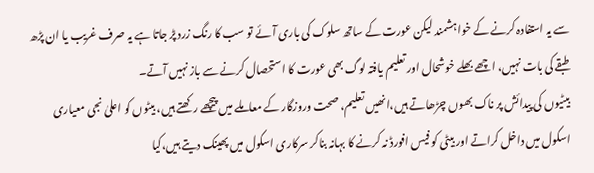سے یہ استفادہ کرنے کے خواہشمند لیکن عورت کے ساتھ سلوک کی باری آئے تو سب کا رنگ زرد پڑ جاتا ہے یہ صرف غریب یا ان پڑھ طبقے کی بات نہیں، اچھے بھلے خوشحال اور تعلیم یافتہ لوگ بھی عورت کا استحصال کرنے سے باز نہیں آتے۔
بیٹیوں کی پیدائش پر ناک بھوں چڑھاتے ہیں،انھیں تعلیم، صحت وروزگار کے معاملے میں پیچھے رکھتے ہیں، بیٹوں کو اعلیٰ نجی معیاری اسکول میں داخل کراتے اور بیٹی کو فیس افورڈ نہ کرنے کا بہانہ بناکر سرکاری اسکول میں پھینک دیتے ہیں،کیا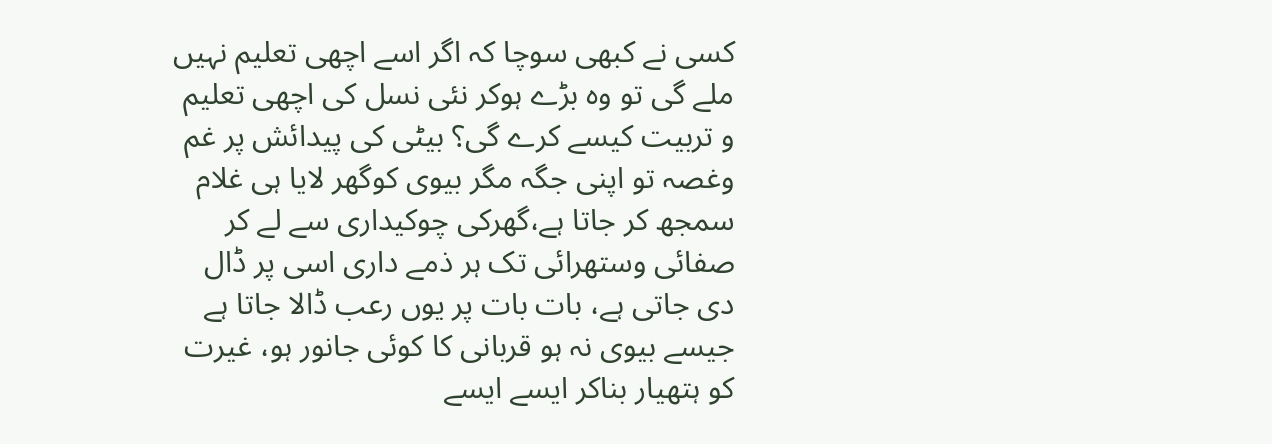کسی نے کبھی سوچا کہ اگر اسے اچھی تعلیم نہیں ملے گی تو وہ بڑے ہوکر نئی نسل کی اچھی تعلیم و تربیت کیسے کرے گی؟ بیٹی کی پیدائش پر غم وغصہ تو اپنی جگہ مگر بیوی کوگھر لایا ہی غلام سمجھ کر جاتا ہے،گھرکی چوکیداری سے لے کر صفائی وستھرائی تک ہر ذمے داری اسی پر ڈال دی جاتی ہے، بات بات پر یوں رعب ڈالا جاتا ہے جیسے بیوی نہ ہو قربانی کا کوئی جانور ہو، غیرت کو ہتھیار بناکر ایسے ایسے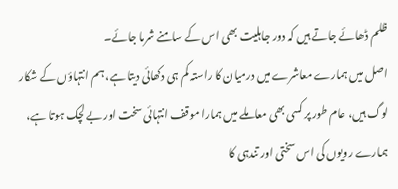ظلم ڈھائے جاتے ہیں کہ دور جاہلیت بھی اس کے سامنے شرما جائے۔
اصل میں ہمارے معاشرے میں درمیان کا راستہ کم ہی دکھائی دیتا ہے، ہم انتہاؤں کے شکار لوگ ہیں، عام طور پر کسی بھی معاملے میں ہمارا موقف انتہائی سخت اور بے لچک ہوتا ہے، ہمارے رویوں کی اس سختی اور تندہی کا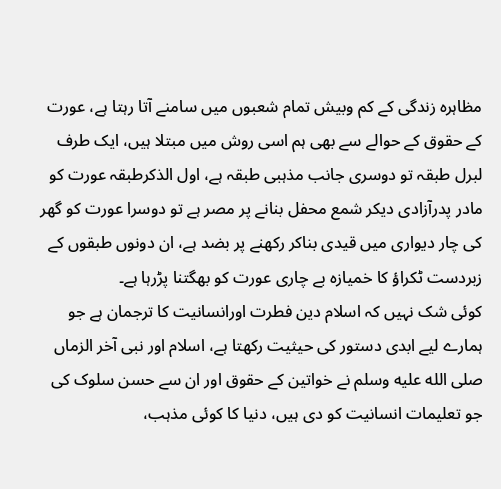مظاہرہ زندگی کے کم وبیش تمام شعبوں میں سامنے آتا رہتا ہے، عورت کے حقوق کے حوالے سے بھی ہم اسی روش میں مبتلا ہیں، ایک طرف لبرل طبقہ تو دوسری جانب مذہبی طبقہ ہے، اول الذکرطبقہ عورت کو مادر پدرآزادی دیکر شمع محفل بنانے پر مصر ہے تو دوسرا عورت کو گھر کی چار دیواری میں قیدی بناکر رکھنے پر بضد ہے، ان دونوں طبقوں کے زبردست ٹکراؤ کا خمیازہ بے چاری عورت کو بھگتنا پڑرہا ہے۔
کوئی شک نہیں کہ اسلام دین فطرت اورانسانیت کا ترجمان ہے جو ہمارے لیے ابدی دستور کی حیثیت رکھتا ہے، اسلام اور نبی آخر الزماں صلى الله عليه وسلم نے خواتین کے حقوق اور ان سے حسن سلوک کی جو تعلیمات انسانیت کو دی ہیں، دنیا کا کوئی مذہب،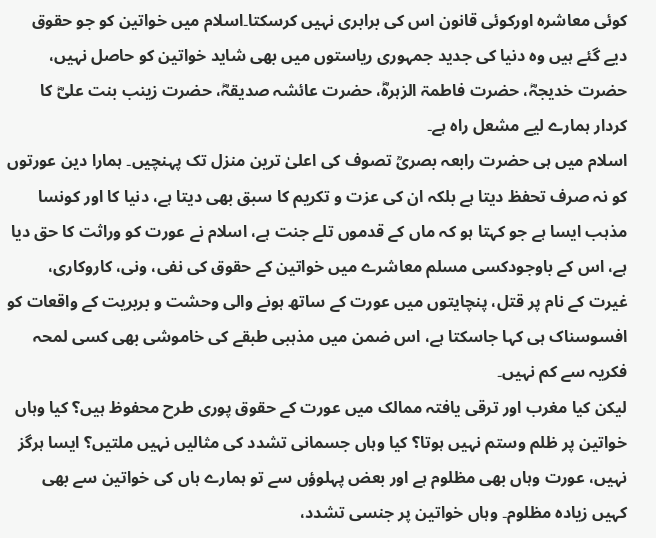کوئی معاشرہ اورکوئی قانون اس کی برابری نہیں کرسکتا۔اسلام میں خواتین کو جو حقوق دیے گئے ہیں وہ دنیا کی جدید جمہوری ریاستوں میں بھی شاید خواتین کو حاصل نہیں، حضرت خدیجہؓ، حضرت فاطمۃ الزہرہؓ، حضرت عائشہ صدیقہؓ، حضرت زینب بنت علیؓ کا کردار ہمارے لیے مشعل راہ ہے۔
اسلام میں ہی حضرت رابعہ بصریؒ تصوف کی اعلیٰ ترین منزل تک پہنچیں۔ ہمارا دین عورتوں کو نہ صرف تحفظ دیتا ہے بلکہ ان کی عزت و تکریم کا سبق بھی دیتا ہے، دنیا کا اور کونسا مذہب ایسا ہے جو کہتا ہو کہ ماں کے قدموں تلے جنت ہے، اسلام نے عورت کو وراثت کا حق دیا ہے، اس کے باوجودکسی مسلم معاشرے میں خواتین کے حقوق کی نفی، ونی، کاروکاری، غیرت کے نام پر قتل، پنچایتوں میں عورت کے ساتھ ہونے والی وحشت و بربریت کے واقعات کو افسوسناک ہی کہا جاسکتا ہے، اس ضمن میں مذہبی طبقے کی خاموشی بھی کسی لمحہ فکریہ سے کم نہیں۔
لیکن کیا مغرب اور ترقی یافتہ ممالک میں عورت کے حقوق پوری طرح محفوظ ہیں؟ کیا وہاں خواتین پر ظلم وستم نہیں ہوتا؟ کیا وہاں جسمانی تشدد کی مثالیں نہیں ملتیں؟ ایسا ہرگز نہیں، عورت وہاں بھی مظلوم ہے اور بعض پہلوؤں سے تو ہمارے ہاں کی خواتین سے بھی کہیں زیادہ مظلوم۔ وہاں خواتین پر جنسی تشدد،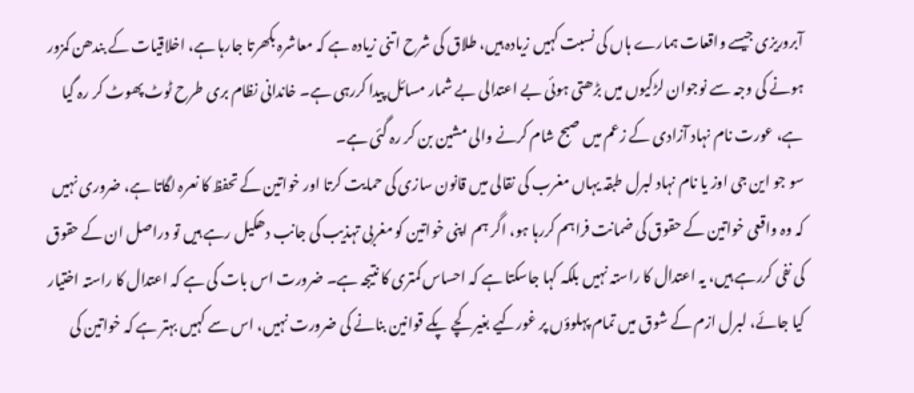آبروریزی جیسے واقعات ہمارے ہاں کی نسبت کہیں زیادہ ہیں، طلاق کی شرح اتنی زیادہ ہے کہ معاشرہ بکھرتا جارہا ہے، اخلاقیات کے بندھن کمزور ہونے کی وجہ سے نوجوان لڑکیوں میں بڑھتی ہوئی بے اعتدالی بے شمار مسائل پیدا کررہی ہے۔ خاندانی نظام بری طرح ٹوٹ پھوٹ کر رہ گیا ہے، عورت نام نہاد آزادی کے زعم میں صبح شام کرنے والی مشین بن کر رہ گئی ہے۔
سو جو این جی اوز یا نام نہاد لبرل طبقہ یہاں مغرب کی نقالی میں قانون سازی کی حمایت کرتا اور خواتین کے تحفظ کا نعرہ لگاتا ہے، ضروری نہیں کہ وہ واقعی خواتین کے حقوق کی ضمانت فراہم کررہا ہو، اگر ہم اپنی خواتین کو مغربی تہذیب کی جانب دھکیل رہے ہیں تو دراصل ان کے حقوق کی نفی کررہے ہیں، یہ اعتدال کا راستہ نہیں بلکہ کہا جاسکتا ہے کہ احساس کمتری کا نتیجہ ہے۔ ضرورت اس بات کی ہے کہ اعتدال کا راستہ اختیار کیا جائے، لبرل ازم کے شوق میں تمام پہلوؤں پر غورکیے بغیر کچے پکے قوانین بنانے کی ضرورت نہیں، اس سے کہیں بہتر ہے کہ خواتین کی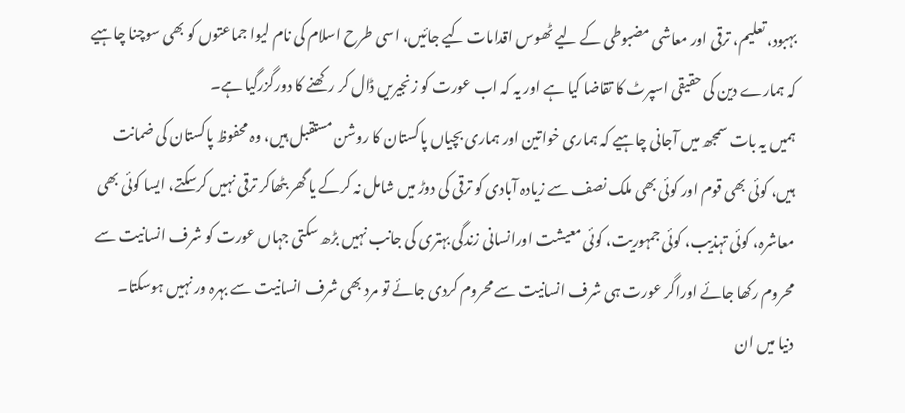بہبود، تعلیم، ترقی اور معاشی مضبوطی کے لیے ٹھوس اقدامات کیے جائیں، اسی طرح اسلام کی نام لیوا جماعتوں کو بھی سوچنا چاہیے کہ ہمارے دین کی حقیقی اسپرٹ کا تقاضا کیا ہے اور یہ کہ اب عورت کو زنجیریں ڈال کر رکھنے کا دورگزرگیا ہے۔
ہمیں یہ بات سمجھ میں آجانی چاہیے کہ ہماری خواتین اور ہماری بچیاں پاکستان کا روشن مستقبل ہیں، وہ محفوظ پاکستان کی ضمانت ہیں، کوئی بھی قوم اور کوئی بھی ملک نصف سے زیادہ آبادی کو ترقی کی دوڑ میں شامل نہ کرکے یا گھر بٹھاکر ترقی نہیں کرسکتے، ایسا کوئی بھی معاشرہ، کوئی تہذیب، کوئی جمہوریت، کوئی معیشت اورانسانی زندگی بہتری کی جانب نہیں بڑھ سکتی جہاں عورت کو شرف انسانیت سے محروم رکھا جائے اوراگر عورت ہی شرف انسانیت سے محروم کردی جائے تو مرد بھی شرف انسانیت سے بہرہ ور نہیں ہوسکتا۔
دنیا میں ان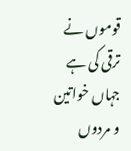قوموں نے ترقی کی ہے جہاں خواتین و مردوں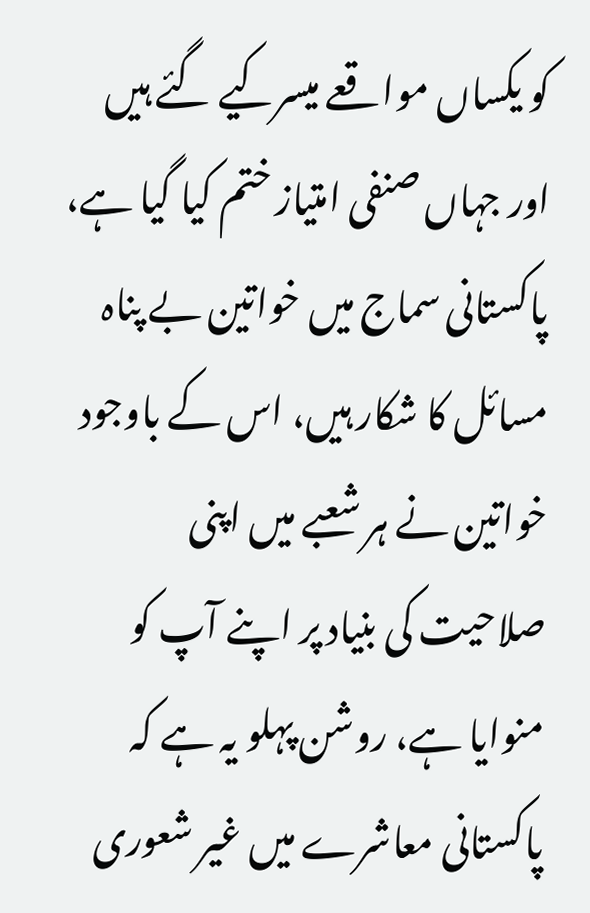کو یکساں مواقعے میسرکیے گئے ہیں اور جہاں صنفی امتیاز ختم کیا گیا ہے، پاکستانی سماج میں خواتین بے پناہ مسائل کا شکار ہیں، اس کے باوجود خواتین نے ہر شعبے میں اپنی صلاحیت کی بنیاد پر اپنے آپ کو منوایا ہے، روشن پہلو یہ ہے کہ پاکستانی معاشرے میں غیر شعوری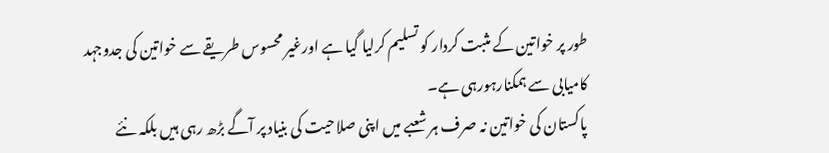طور پر خواتین کے مثبت کردار کو تسلیم کرلیا گیا ہے اورغیر محسوس طریقے سے خواتین کی جدوجہد کامیابی سے ہمکنارہورہی ہے۔
پاکستان کی خواتین نہ صرف ہر شعبے میں اپنی صلاحیت کی بنیاد پر آگے بڑھ رہی ہیں بلکہ نئے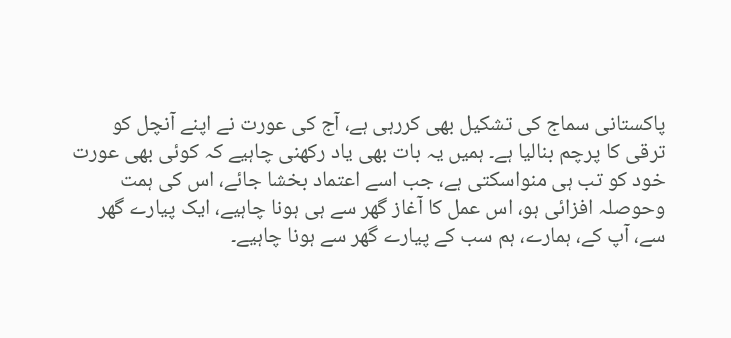پاکستانی سماج کی تشکیل بھی کررہی ہے، آج کی عورت نے اپنے آنچل کو ترقی کا پرچم بنالیا ہے۔ ہمیں یہ بات بھی یاد رکھنی چاہیے کہ کوئی بھی عورت خود کو تب ہی منواسکتی ہے، جب اسے اعتماد بخشا جائے، اس کی ہمت وحوصلہ افزائی ہو، اس عمل کا آغاز گھر سے ہی ہونا چاہیے، ایک پیارے گھر سے، آپ کے، ہمارے، ہم سب کے پیارے گھر سے ہونا چاہیے۔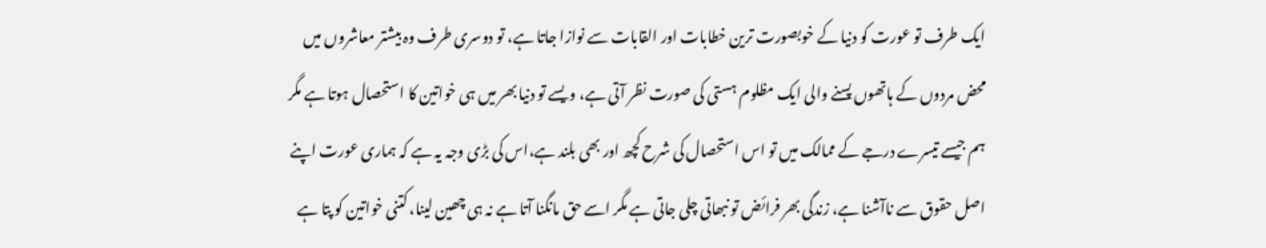ایک طرف تو عورت کو دنیا کے خوبصورت ترین خطابات اور القابات سے نوازا جاتا ہے، تو دوسری طرف وہ بیشتر معاشروں میں محض مردوں کے ہاتھوں پسنے والی ایک مظلوم ہستی کی صورت نظر آتی ہے، ویسے تو دنیا بھر میں ہی خواتین کا استحصال ہوتا ہے مگر ہم جیسے تیسرے درجے کے ممالک میں تو اس استحصال کی شرح کچھ اور بھی بلند ہے،اس کی بڑی وجہ یہ ہے کہ ہماری عورت اپنے اصل حقوق سے ناآشنا ہے، زندگی بھر فرائض تو نبھاتی چلی جاتی ہے مگر اسے حق مانگنا آتا ہے نہ ہی چھین لینا، کتنی خواتین کو پتا ہے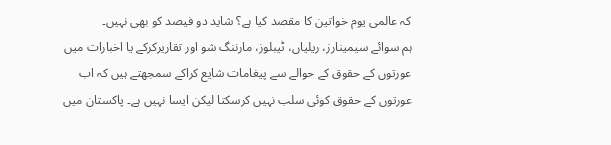کہ عالمی یوم خواتین کا مقصد کیا ہے؟ شاید دو فیصد کو بھی نہیں۔
ہم سوائے سیمینارز، ریلیاں، ٹیبلوز، مارننگ شو اور تقاریرکرکے یا اخبارات میں عورتوں کے حقوق کے حوالے سے پیغامات شایع کراکے سمجھتے ہیں کہ اب عورتوں کے حقوق کوئی سلب نہیں کرسکتا لیکن ایسا نہیں ہے۔ پاکستان میں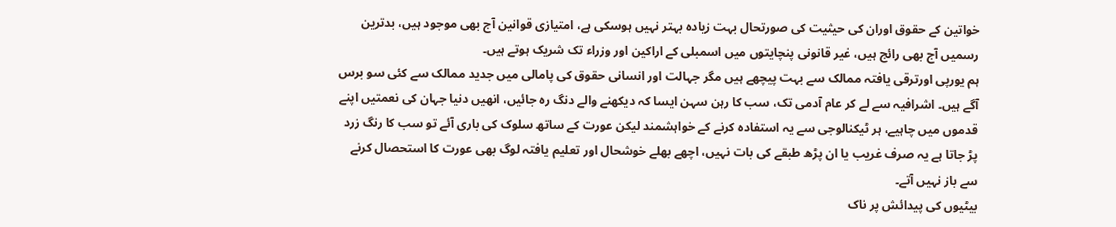خواتین کے حقوق اوران کی حیثیت کی صورتحال بہت زیادہ بہتر نہیں ہوسکی ہے، امتیازی قوانین آج بھی موجود ہیں، بدترین رسمیں آج بھی رائج ہیں، غیر قانونی پنچایتوں میں اسمبلی کے اراکین اور وزراء تک شریک ہوتے ہیں۔
ہم یورپی اورترقی یافتہ ممالک سے بہت پیچھے ہیں مگر جہالت اور انسانی حقوق کی پامالی میں جدید ممالک سے کئی سو برس آگے ہیں۔ اشرافیہ سے لے کر عام آدمی تک، سب کا رہن سہن ایسا کہ دیکھنے والے دنگ رہ جائیں، انھیں دنیا جہان کی نعمتیں اپنے قدموں میں چاہیے، ہر ٹیکنالوجی سے یہ استفادہ کرنے کے خواہشمند لیکن عورت کے ساتھ سلوک کی باری آئے تو سب کا رنگ زرد پڑ جاتا ہے یہ صرف غریب یا ان پڑھ طبقے کی بات نہیں، اچھے بھلے خوشحال اور تعلیم یافتہ لوگ بھی عورت کا استحصال کرنے سے باز نہیں آتے۔
بیٹیوں کی پیدائش پر ناک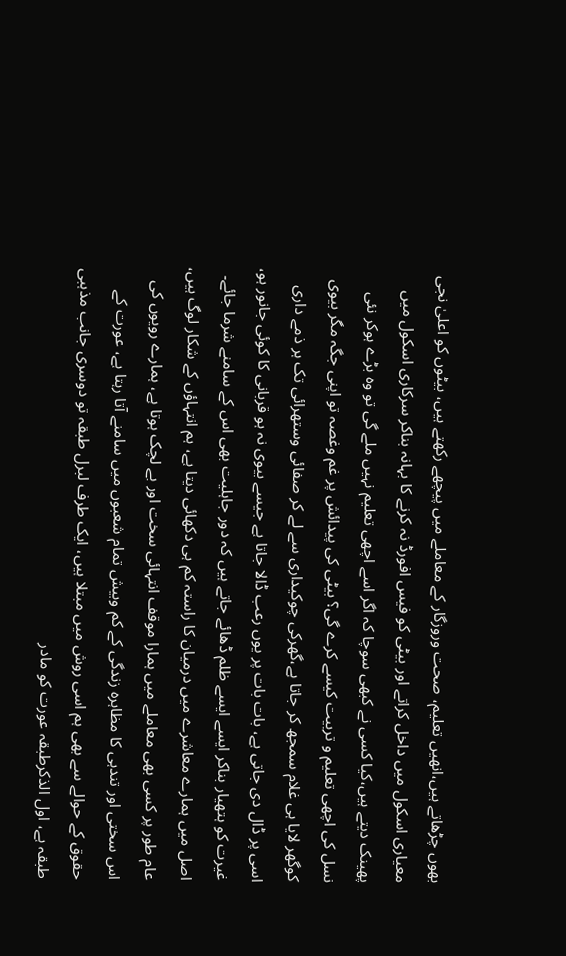بھوں چڑھاتے ہیں،انھیں تعلیم، صحت وروزگار کے معاملے میں پیچھے رکھتے ہیں، بیٹوں کو اعلیٰ نجی معیاری اسکول میں داخل کراتے اور بیٹی کو فیس افورڈ نہ کرنے کا بہانہ بناکر سرکاری اسکول میں پھینک دیتے ہیں،کیا کسی نے کبھی سوچا کہ اگر اسے اچھی تعلیم نہیں ملے گی تو وہ بڑے ہوکر نئی نسل کی اچھی تعلیم و تربیت کیسے کرے گی؟ بیٹی کی پیدائش پر غم وغصہ تو اپنی جگہ مگر بیوی کوگھر لایا ہی غلام سمجھ کر جاتا ہے،گھرکی چوکیداری سے لے کر صفائی وستھرائی تک ہر ذمے داری اسی پر ڈال دی جاتی ہے، بات بات پر یوں رعب ڈالا جاتا ہے جیسے بیوی نہ ہو قربانی کا کوئی جانور ہو، غیرت کو ہتھیار بناکر ایسے ایسے ظلم ڈھائے جاتے ہیں کہ دور جاہلیت بھی اس کے سامنے شرما جائے۔
اصل میں ہمارے معاشرے میں درمیان کا راستہ کم ہی دکھائی دیتا ہے، ہم انتہاؤں کے شکار لوگ ہیں، عام طور پر کسی بھی معاملے میں ہمارا موقف انتہائی سخت اور بے لچک ہوتا ہے، ہمارے رویوں کی اس سختی اور تندہی کا مظاہرہ زندگی کے کم وبیش تمام شعبوں میں سامنے آتا رہتا ہے، عورت کے حقوق کے حوالے سے بھی ہم اسی روش میں مبتلا ہیں، ایک طرف لبرل طبقہ تو دوسری جانب مذہبی طبقہ ہے، اول الذکرطبقہ عورت کو مادر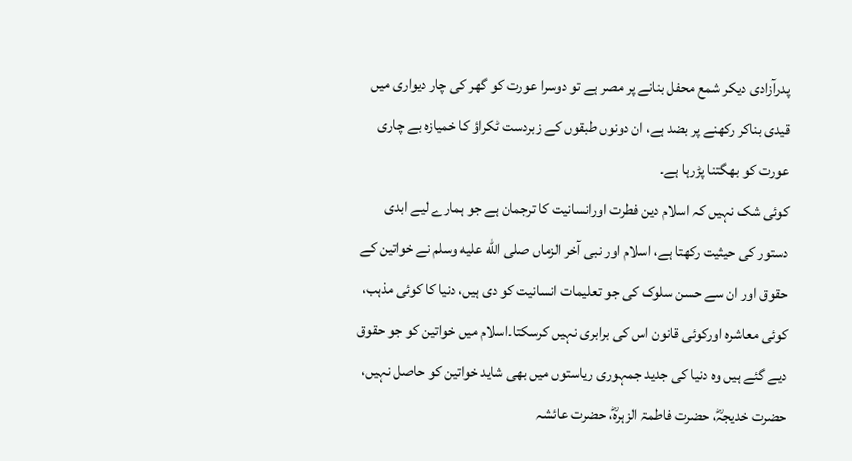پدرآزادی دیکر شمع محفل بنانے پر مصر ہے تو دوسرا عورت کو گھر کی چار دیواری میں قیدی بناکر رکھنے پر بضد ہے، ان دونوں طبقوں کے زبردست ٹکراؤ کا خمیازہ بے چاری عورت کو بھگتنا پڑرہا ہے۔
کوئی شک نہیں کہ اسلام دین فطرت اورانسانیت کا ترجمان ہے جو ہمارے لیے ابدی دستور کی حیثیت رکھتا ہے، اسلام اور نبی آخر الزماں صلى الله عليه وسلم نے خواتین کے حقوق اور ان سے حسن سلوک کی جو تعلیمات انسانیت کو دی ہیں، دنیا کا کوئی مذہب، کوئی معاشرہ اورکوئی قانون اس کی برابری نہیں کرسکتا۔اسلام میں خواتین کو جو حقوق دیے گئے ہیں وہ دنیا کی جدید جمہوری ریاستوں میں بھی شاید خواتین کو حاصل نہیں، حضرت خدیجہؓ، حضرت فاطمۃ الزہرہؓ، حضرت عائشہ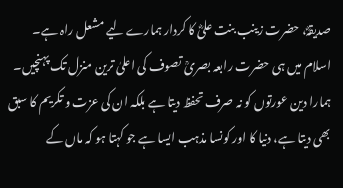صدیقہؓ، حضرت زینب بنت علیؓ کا کردار ہمارے لیے مشعل راہ ہے۔
اسلام میں ہی حضرت رابعہ بصریؒ تصوف کی اعلیٰ ترین منزل تک پہنچیں۔ ہمارا دین عورتوں کو نہ صرف تحفظ دیتا ہے بلکہ ان کی عزت و تکریم کا سبق بھی دیتا ہے، دنیا کا اور کونسا مذہب ایسا ہے جو کہتا ہو کہ ماں کے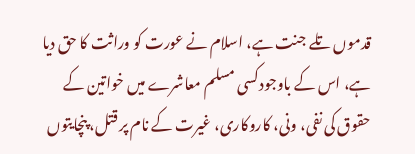قدموں تلے جنت ہے، اسلام نے عورت کو وراثت کا حق دیا ہے، اس کے باوجودکسی مسلم معاشرے میں خواتین کے حقوق کی نفی، ونی، کاروکاری، غیرت کے نام پر قتل، پنچایتوں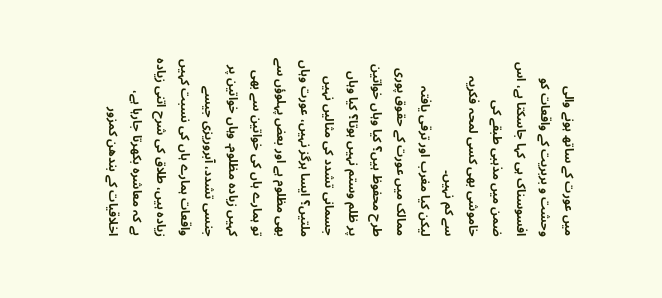میں عورت کے ساتھ ہونے والی وحشت و بربریت کے واقعات کو افسوسناک ہی کہا جاسکتا ہے، اس ضمن میں مذہبی طبقے کی خاموشی بھی کسی لمحہ فکریہ سے کم نہیں۔
لیکن کیا مغرب اور ترقی یافتہ ممالک میں عورت کے حقوق پوری طرح محفوظ ہیں؟ کیا وہاں خواتین پر ظلم وستم نہیں ہوتا؟ کیا وہاں جسمانی تشدد کی مثالیں نہیں ملتیں؟ ایسا ہرگز نہیں، عورت وہاں بھی مظلوم ہے اور بعض پہلوؤں سے تو ہمارے ہاں کی خواتین سے بھی کہیں زیادہ مظلوم۔ وہاں خواتین پر جنسی تشدد، آبروریزی جیسے واقعات ہمارے ہاں کی نسبت کہیں زیادہ ہیں، طلاق کی شرح اتنی زیادہ ہے کہ معاشرہ بکھرتا جارہا ہے، اخلاقیات کے بندھن کمزور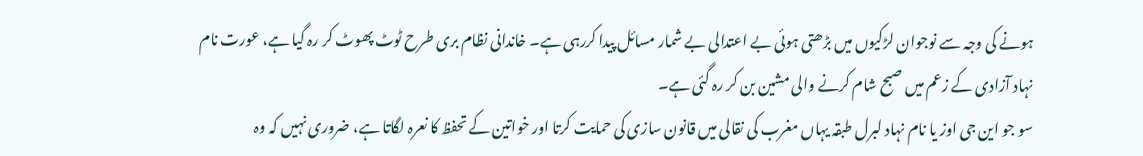ہونے کی وجہ سے نوجوان لڑکیوں میں بڑھتی ہوئی بے اعتدالی بے شمار مسائل پیدا کررہی ہے۔ خاندانی نظام بری طرح ٹوٹ پھوٹ کر رہ گیا ہے، عورت نام نہاد آزادی کے زعم میں صبح شام کرنے والی مشین بن کر رہ گئی ہے۔
سو جو این جی اوز یا نام نہاد لبرل طبقہ یہاں مغرب کی نقالی میں قانون سازی کی حمایت کرتا اور خواتین کے تحفظ کا نعرہ لگاتا ہے، ضروری نہیں کہ وہ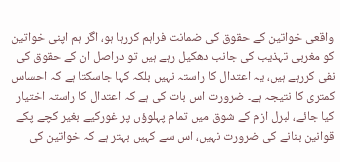واقعی خواتین کے حقوق کی ضمانت فراہم کررہا ہو، اگر ہم اپنی خواتین کو مغربی تہذیب کی جانب دھکیل رہے ہیں تو دراصل ان کے حقوق کی نفی کررہے ہیں، یہ اعتدال کا راستہ نہیں بلکہ کہا جاسکتا ہے کہ احساس کمتری کا نتیجہ ہے۔ ضرورت اس بات کی ہے کہ اعتدال کا راستہ اختیار کیا جائے، لبرل ازم کے شوق میں تمام پہلوؤں پر غورکیے بغیر کچے پکے قوانین بنانے کی ضرورت نہیں، اس سے کہیں بہتر ہے کہ خواتین کی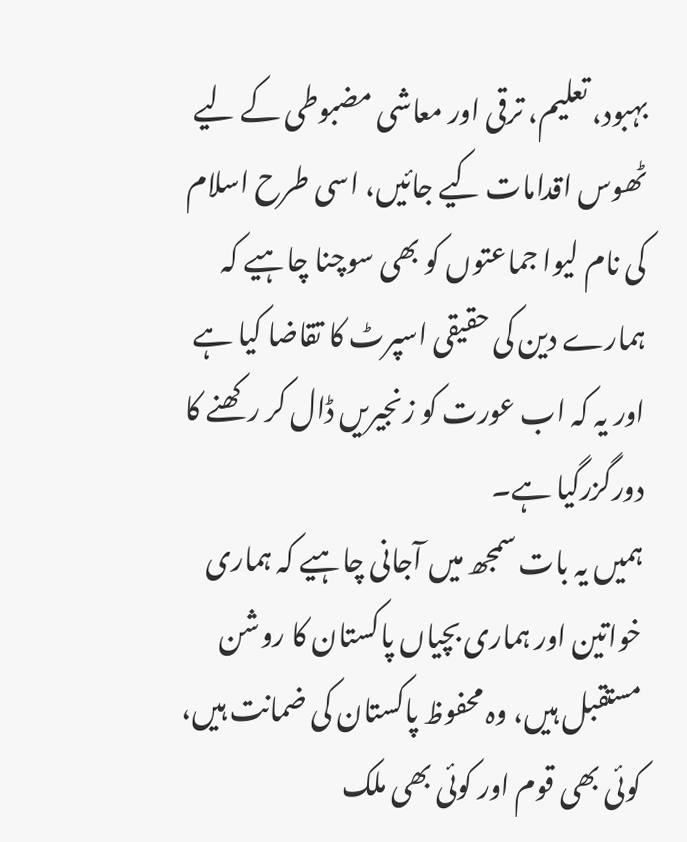بہبود، تعلیم، ترقی اور معاشی مضبوطی کے لیے ٹھوس اقدامات کیے جائیں، اسی طرح اسلام کی نام لیوا جماعتوں کو بھی سوچنا چاہیے کہ ہمارے دین کی حقیقی اسپرٹ کا تقاضا کیا ہے اور یہ کہ اب عورت کو زنجیریں ڈال کر رکھنے کا دورگزرگیا ہے۔
ہمیں یہ بات سمجھ میں آجانی چاہیے کہ ہماری خواتین اور ہماری بچیاں پاکستان کا روشن مستقبل ہیں، وہ محفوظ پاکستان کی ضمانت ہیں، کوئی بھی قوم اور کوئی بھی ملک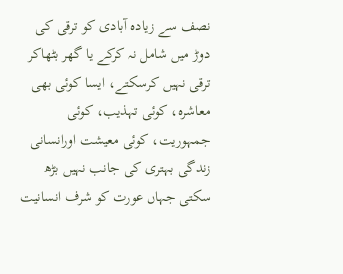نصف سے زیادہ آبادی کو ترقی کی دوڑ میں شامل نہ کرکے یا گھر بٹھاکر ترقی نہیں کرسکتے، ایسا کوئی بھی معاشرہ، کوئی تہذیب، کوئی جمہوریت، کوئی معیشت اورانسانی زندگی بہتری کی جانب نہیں بڑھ سکتی جہاں عورت کو شرف انسانیت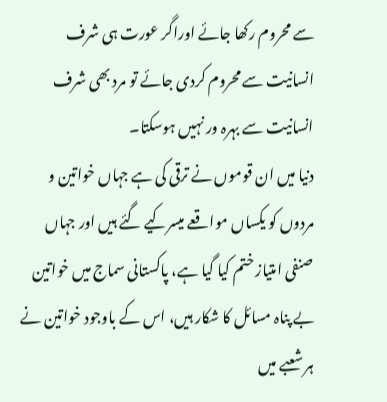سے محروم رکھا جائے اوراگر عورت ہی شرف انسانیت سے محروم کردی جائے تو مرد بھی شرف انسانیت سے بہرہ ور نہیں ہوسکتا۔
دنیا میں ان قوموں نے ترقی کی ہے جہاں خواتین و مردوں کو یکساں مواقعے میسرکیے گئے ہیں اور جہاں صنفی امتیاز ختم کیا گیا ہے، پاکستانی سماج میں خواتین بے پناہ مسائل کا شکار ہیں، اس کے باوجود خواتین نے ہر شعبے میں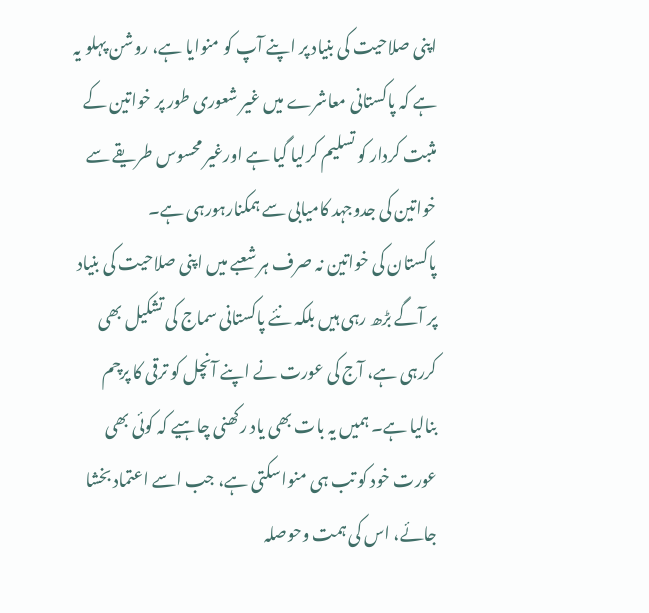اپنی صلاحیت کی بنیاد پر اپنے آپ کو منوایا ہے، روشن پہلو یہ ہے کہ پاکستانی معاشرے میں غیر شعوری طور پر خواتین کے مثبت کردار کو تسلیم کرلیا گیا ہے اورغیر محسوس طریقے سے خواتین کی جدوجہد کامیابی سے ہمکنارہورہی ہے۔
پاکستان کی خواتین نہ صرف ہر شعبے میں اپنی صلاحیت کی بنیاد پر آگے بڑھ رہی ہیں بلکہ نئے پاکستانی سماج کی تشکیل بھی کررہی ہے، آج کی عورت نے اپنے آنچل کو ترقی کا پرچم بنالیا ہے۔ ہمیں یہ بات بھی یاد رکھنی چاہیے کہ کوئی بھی عورت خود کو تب ہی منواسکتی ہے، جب اسے اعتماد بخشا جائے، اس کی ہمت وحوصلہ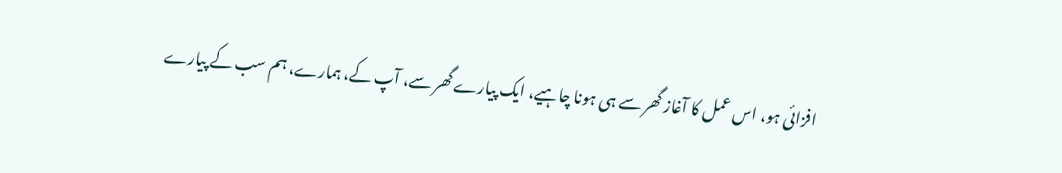افزائی ہو، اس عمل کا آغاز گھر سے ہی ہونا چاہیے، ایک پیارے گھر سے، آپ کے، ہمارے، ہم سب کے پیارے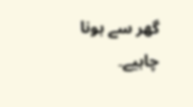گھر سے ہونا چاہیے۔